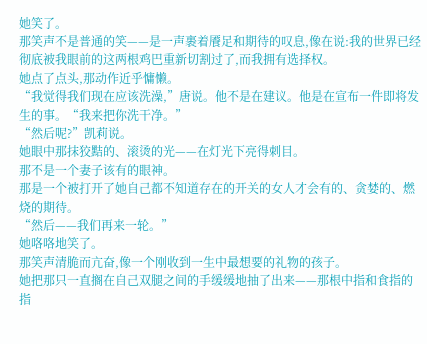她笑了。
那笑声不是普通的笑——是一声裹着餍足和期待的叹息,像在说:我的世界已经彻底被我眼前的这两根鸡巴重新切割过了,而我拥有选择权。
她点了点头,那动作近乎慵懒。
“我觉得我们现在应该洗澡,”唐说。他不是在建议。他是在宣布一件即将发生的事。“我来把你洗干净。”
“然后呢?”凯莉说。
她眼中那抹狡黠的、滚烫的光——在灯光下亮得刺目。
那不是一个妻子该有的眼神。
那是一个被打开了她自己都不知道存在的开关的女人才会有的、贪婪的、燃烧的期待。
“然后——我们再来一轮。”
她咯咯地笑了。
那笑声清脆而亢奋,像一个刚收到一生中最想要的礼物的孩子。
她把那只一直搁在自己双腿之间的手缓缓地抽了出来——那根中指和食指的指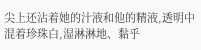尖上还沾着她的汁液和他的精液,透明中混着珍珠白,湿淋淋地、黏乎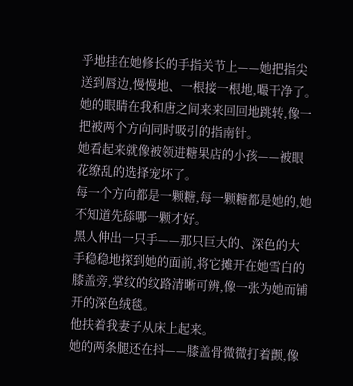乎地挂在她修长的手指关节上——她把指尖送到唇边,慢慢地、一根接一根地,嘬干净了。
她的眼睛在我和唐之间来来回回地跳转,像一把被两个方向同时吸引的指南针。
她看起来就像被领进糖果店的小孩——被眼花缭乱的选择宠坏了。
每一个方向都是一颗糖,每一颗糖都是她的,她不知道先舔哪一颗才好。
黑人伸出一只手——那只巨大的、深色的大手稳稳地探到她的面前,将它摊开在她雪白的膝盖旁,掌纹的纹路清晰可辨,像一张为她而铺开的深色绒毯。
他扶着我妻子从床上起来。
她的两条腿还在抖——膝盖骨微微打着颤,像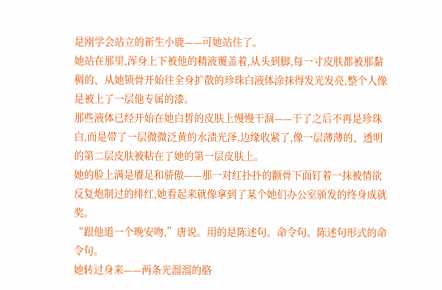是刚学会站立的新生小鹿——可她站住了。
她站在那里,浑身上下被他的精液覆盖着,从头到脚,每一寸皮肤都被那黏稠的、从她锁骨开始往全身扩散的珍珠白液体涂抹得发光发亮,整个人像是被上了一层他专属的漆。
那些液体已经开始在她白皙的皮肤上慢慢干涸——干了之后不再是珍珠白,而是带了一层微微泛黄的水渍光泽,边缘收紧了,像一层薄薄的、透明的第二层皮肤被粘在了她的第一层皮肤上。
她的脸上满是餍足和骄傲——那一对红扑扑的颧骨下面钉着一抹被情欲反复炮制过的绯红,她看起来就像拿到了某个她们办公室颁发的终身成就奖。
“跟他道一个晚安吻,”唐说。用的是陈述句。命令句。陈述句形式的命令句。
她转过身来——两条光溜溜的胳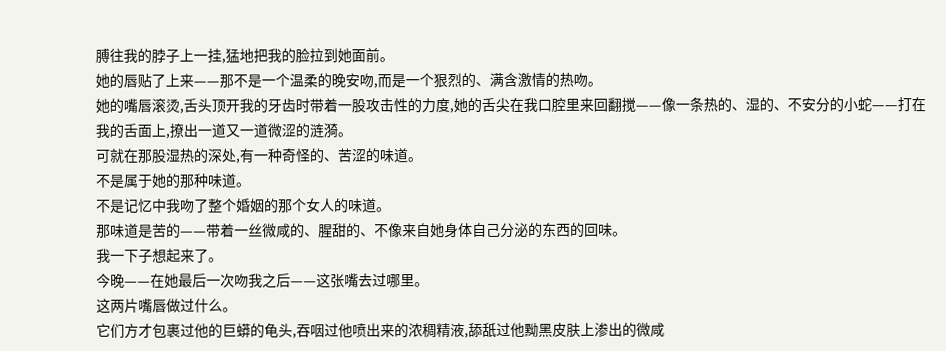膊往我的脖子上一挂,猛地把我的脸拉到她面前。
她的唇贴了上来——那不是一个温柔的晚安吻,而是一个狠烈的、满含激情的热吻。
她的嘴唇滚烫,舌头顶开我的牙齿时带着一股攻击性的力度,她的舌尖在我口腔里来回翻搅——像一条热的、湿的、不安分的小蛇——打在我的舌面上,撩出一道又一道微涩的涟漪。
可就在那股湿热的深处,有一种奇怪的、苦涩的味道。
不是属于她的那种味道。
不是记忆中我吻了整个婚姻的那个女人的味道。
那味道是苦的——带着一丝微咸的、腥甜的、不像来自她身体自己分泌的东西的回味。
我一下子想起来了。
今晚——在她最后一次吻我之后——这张嘴去过哪里。
这两片嘴唇做过什么。
它们方才包裹过他的巨蟒的龟头,吞咽过他喷出来的浓稠精液,舔舐过他黝黑皮肤上渗出的微咸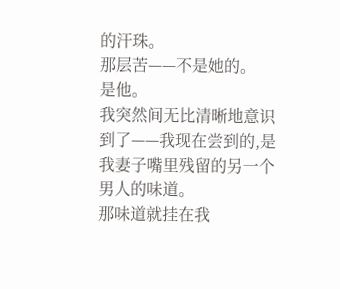的汗珠。
那层苦——不是她的。
是他。
我突然间无比清晰地意识到了——我现在尝到的,是我妻子嘴里残留的另一个男人的味道。
那味道就挂在我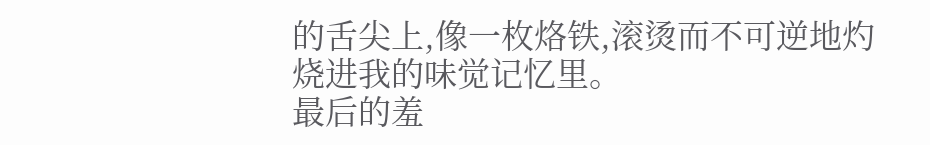的舌尖上,像一枚烙铁,滚烫而不可逆地灼烧进我的味觉记忆里。
最后的羞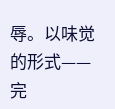辱。以味觉的形式——完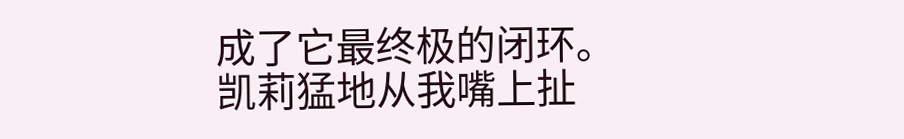成了它最终极的闭环。
凯莉猛地从我嘴上扯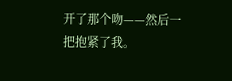开了那个吻——然后一把抱紧了我。